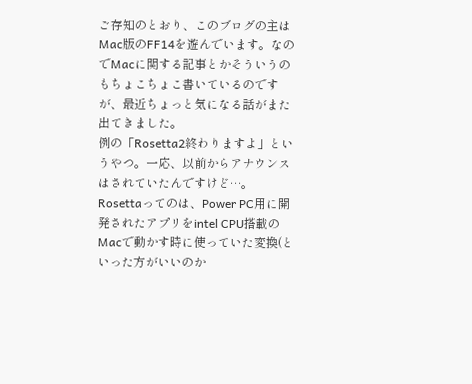ご存知のとおり、このブログの主はMac版のFF14を遊んでいます。なのでMacに関する記事とかそういうのもちょこちょこ書いているのですが、最近ちょっと気になる話がまた出てきました。
例の「Rosetta2終わりますよ」というやつ。一応、以前からアナウンスはされていたんですけど…。
Rosettaってのは、Power PC用に開発されたアプリをintel CPU搭載のMacで動かす時に使っていた変換(といった方がいいのか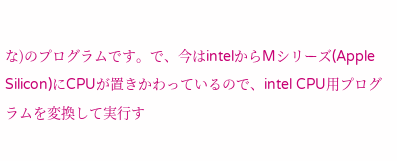な)のプログラムです。で、今はintelからMシリーズ(Apple Silicon)にCPUが置きかわっているので、intel CPU用プログラムを変換して実行す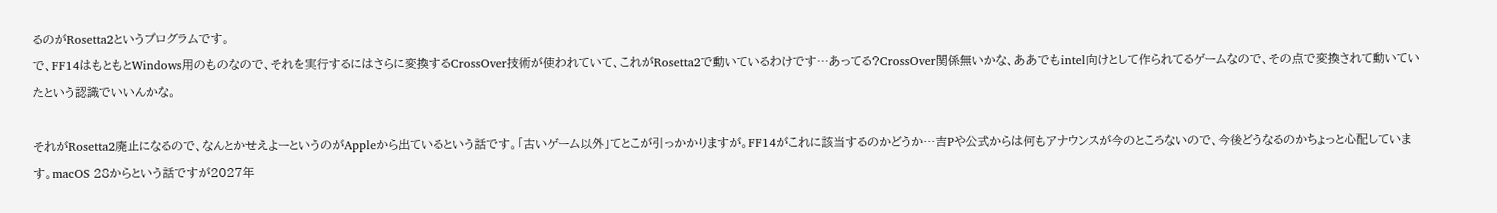るのがRosetta2というプログラムです。
で、FF14はもともとWindows用のものなので、それを実行するにはさらに変換するCrossOver技術が使われていて、これがRosetta2で動いているわけです…あってる?CrossOver関係無いかな、ああでもintel向けとして作られてるゲームなので、その点で変換されて動いていたという認識でいいんかな。

それがRosetta2廃止になるので、なんとかせえよーというのがAppleから出ているという話です。「古いゲーム以外」てとこが引っかかりますが。FF14がこれに該当するのかどうか…吉Pや公式からは何もアナウンスが今のところないので、今後どうなるのかちょっと心配しています。macOS 28からという話ですが2027年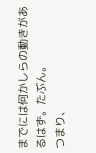までには何かしらの動きがあるはず。たぶん。
つまり、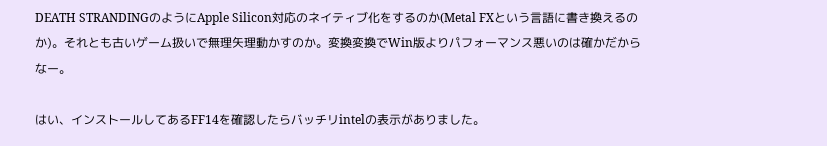DEATH STRANDINGのようにApple Silicon対応のネイティブ化をするのか(Metal FXという言語に書き換えるのか)。それとも古いゲーム扱いで無理矢理動かすのか。変換変換でWin版よりパフォーマンス悪いのは確かだからなー。

はい、インストールしてあるFF14を確認したらバッチリintelの表示がありました。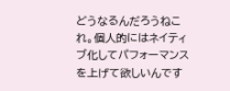どうなるんだろうねこれ。個人的にはネイティブ化してパフォーマンスを上げて欲しいんです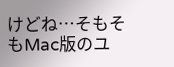けどね…そもそもMac版のユ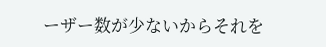ーザー数が少ないからそれを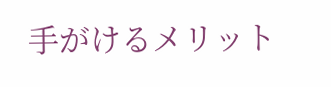手がけるメリット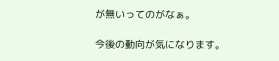が無いってのがなぁ。

今後の動向が気になります。